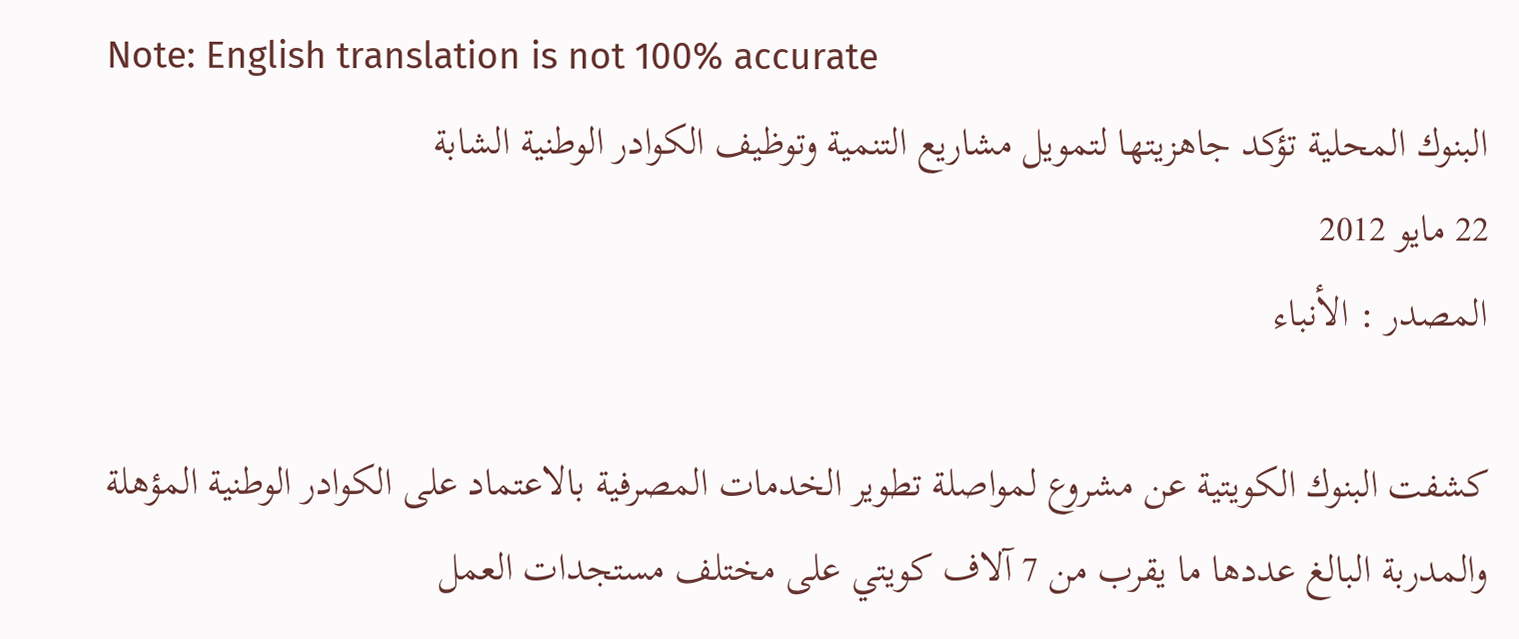Note: English translation is not 100% accurate
البنوك المحلية تؤكد جاهزيتها لتمويل مشاريع التنمية وتوظيف الكوادر الوطنية الشابة
22 مايو 2012
المصدر : الأنباء

كشفت البنوك الكويتية عن مشروع لمواصلة تطوير الخدمات المصرفية بالاعتماد على الكوادر الوطنية المؤهلة والمدربة البالغ عددها ما يقرب من 7 آلاف كويتي على مختلف مستجدات العمل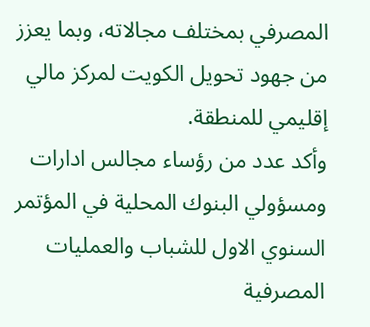المصرفي بمختلف مجالاته، وبما يعزز من جهود تحويل الكويت لمركز مالي إقليمي للمنطقة.
وأكد عدد من رؤساء مجالس ادارات ومسؤولي البنوك المحلية في المؤتمر السنوي الاول للشباب والعمليات المصرفية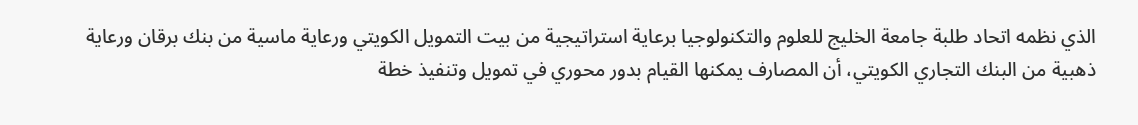الذي نظمه اتحاد طلبة جامعة الخليج للعلوم والتكنولوجيا برعاية استراتيجية من بيت التمويل الكويتي ورعاية ماسية من بنك برقان ورعاية ذهبية من البنك التجاري الكويتي، أن المصارف يمكنها القيام بدور محوري في تمويل وتنفيذ خطة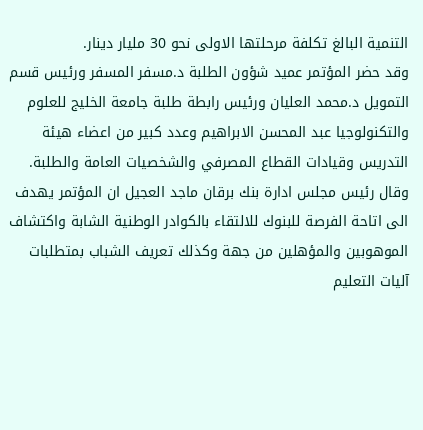التنمية البالغ تكلفة مرحلتها الاولى نحو 30 مليار دينار.
وقد حضر المؤتمر عميد شؤون الطلبة د.مسفر المسفر ورئيس قسم التمويل د.محمد العليان ورئيس رابطة طلبة جامعة الخليج للعلوم والتكنولوجيا عبد المحسن الابراهيم وعدد كبير من اعضاء هيئة التدريس وقيادات القطاع المصرفي والشخصيات العامة والطلبة.
وقال رئيس مجلس ادارة بنك برقان ماجد العجيل ان المؤتمر يهدف الى اتاحة الفرصة للبنوك للالتقاء بالكوادر الوطنية الشابة واكتشاف الموهوبين والمؤهلين من جهة وكذلك تعريف الشباب بمتطلبات آليات التعليم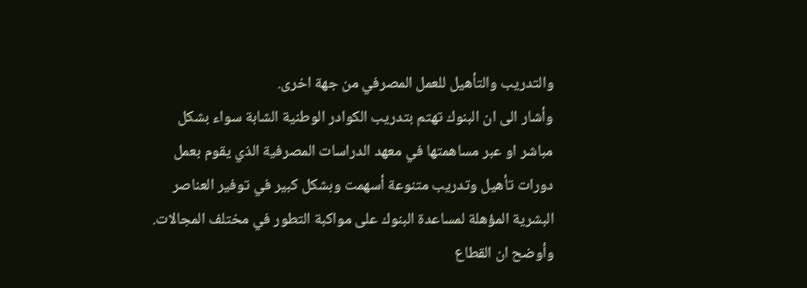والتدريب والتأهيل للعمل المصرفي من جهة اخرى.
وأشار الى ان البنوك تهتم بتدريب الكوادر الوطنية الشابة سواء بشكل مباشر او عبر مساهمتها في معهد الدراسات المصرفية الذي يقوم بعمل دورات تأهيل وتدريب متنوعة أسهمت وبشكل كبير في توفير العناصر البشرية المؤهلة لمساعدة البنوك على مواكبة التطور في مختلف المجالات.
وأوضح ان القطاع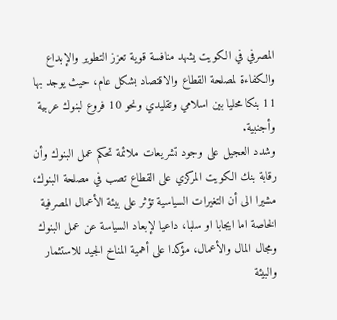المصرفي في الكويت يشهد منافسة قوية تعزز التطوير والإبداع والكفاءة لمصلحة القطاع والاقتصاد بشكل عام، حيث يوجد بها 11 بنكا محليا بين اسلامي وتقليدي ونحو 10 فروع لبنوك عربية وأجنبية.
وشدد العجيل على وجود تشريعات ملائمة تحكم عمل البنوك وأن رقابة بنك الكويت المركزي على القطاع تصب في مصلحة البنوك، مشيرا الى أن التغيرات السياسية تؤثر على بيئة الأعمال المصرفية الخاصة اما ايجابا او سلبا، داعيا لإبعاد السياسة عن عمل البنوك ومجال المال والأعمال، مؤكدا على أهمية المناخ الجيد للاستثمار والبيئة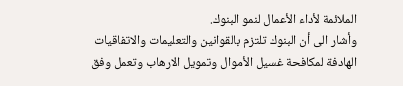الملائمة لأداء الأعمال لنمو البنوك.
وأشار الى أن البنوك تلتزم بالقوانين والتعليمات والاتفاقيات الهادفة لمكافحة غسيل الأموال وتمويل الارهاب وتعمل وفق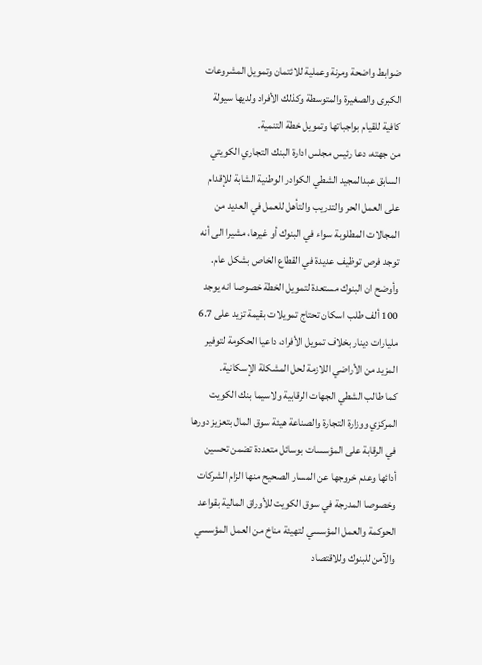ضوابط واضحة ومرنة وعملية للائتمان وتمويل المشروعات الكبرى والصغيرة والمتوسطة وكذلك الأفراد ولديها سيولة كافية للقيام بواجباتها وتمويل خطة التنمية.
من جهته، دعا رئيس مجلس ادارة البنك التجاري الكويتي السابق عبدالمجيد الشطي الكوادر الوطنية الشابة للإقدام على العمل الحر والتدريب والتأهل للعمل في العديد من المجالات المطلوبة سواء في البنوك أو غيرها، مشيرا الى أنه توجد فرص توظيف عديدة في القطاع الخاص بشكل عام.
وأوضح ان البنوك مستعدة لتمويل الخطة خصوصا انه يوجد 100 ألف طلب اسكان تحتاج تمويلات بقيمة تزيد على 6.7 مليارات دينار بخلاف تمويل الأفراد، داعيا الحكومة لتوفير المزيد من الأراضي اللازمة لحل المشكلة الإسكانية.
كما طالب الشطي الجهات الرقابية ولاسيما بنك الكويت المركزي ووزارة التجارة والصناعة هيئة سوق المال بتعزيز دورها في الرقابة على المؤسسات بوسائل متعددة تضمن تحسين أدائها وعدم خروجها عن المسار الصحيح منها الزام الشركات وخصوصا المدرجة في سوق الكويت للأوراق المالية بقواعد الحوكمة والعمل المؤسسي لتهيئة مناخ من العمل المؤسسي والآمن للبنوك وللاقتصاد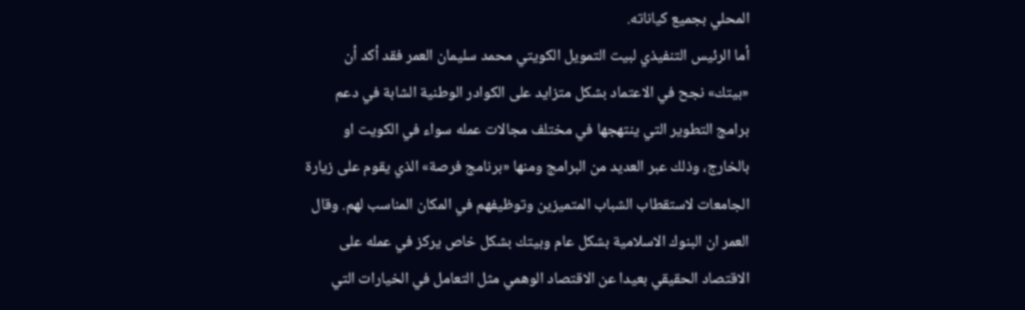المحلي بجميع كياناته.
أما الرئيس التنفيذي لبيت التمويل الكويتي محمد سليمان العمر فقد أكد أن «بيتك» نجح في الاعتماد بشكل متزايد على الكوادر الوطنية الشابة في دعم برامج التطوير التي ينتهجها في مختلف مجالات عمله سواء في الكويت او بالخارج، وذلك عبر العديد من البرامج ومنها «برنامج فرصة» الذي يقوم على زيارة الجامعات لاستقطاب الشباب المتميزين وتوظيفهم في المكان المناسب لهم. وقال العمر ان البنوك الاسلامية بشكل عام وبيتك بشكل خاص يركز في عمله على الاقتصاد الحقيقي بعيدا عن الاقتصاد الوهمي مثل التعامل في الخيارات التي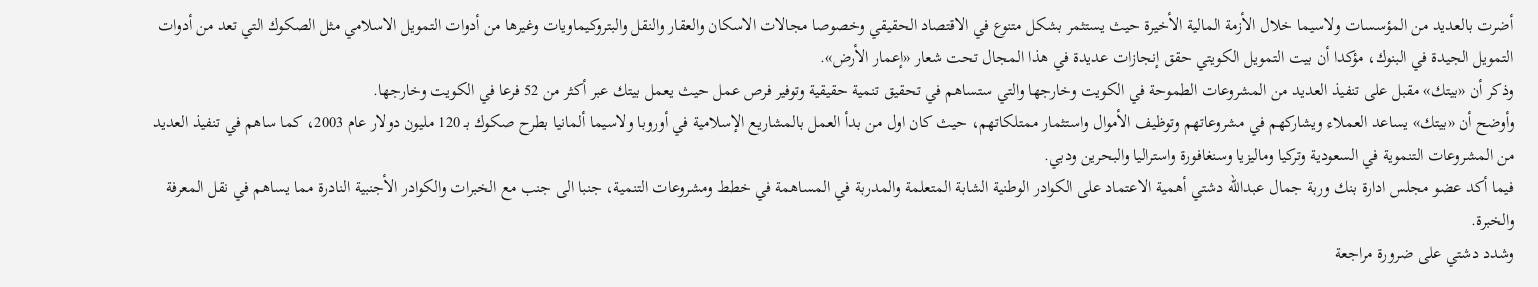أضرت بالعديد من المؤسسات ولاسيما خلال الأزمة المالية الأخيرة حيث يستثمر بشكل متنوع في الاقتصاد الحقيقي وخصوصا مجالات الاسكان والعقار والنقل والبتروكيماويات وغيرها من أدوات التمويل الاسلامي مثل الصكوك التي تعد من أدوات التمويل الجيدة في البنوك، مؤكدا أن بيت التمويل الكويتي حقق إنجازات عديدة في هذا المجال تحت شعار «إعمار الأرض».
وذكر أن «بيتك» مقبل على تنفيذ العديد من المشروعات الطموحة في الكويت وخارجها والتي ستساهم في تحقيق تنمية حقيقية وتوفير فرص عمل حيث يعمل بيتك عبر أكثر من 52 فرعا في الكويت وخارجها.
وأوضح أن «بيتك» يساعد العملاء ويشاركهم في مشروعاتهم وتوظيف الأموال واستثمار ممتلكاتهم، حيث كان اول من بدأ العمل بالمشاريع الإسلامية في أوروبا ولاسيما ألمانيا بطرح صكوك بـ 120 مليون دولار عام 2003، كما ساهم في تنفيذ العديد من المشروعات التنموية في السعودية وتركيا وماليزيا وسنغافورة واستراليا والبحرين ودبي.
فيما أكد عضو مجلس ادارة بنك وربة جمال عبدالله دشتي أهمية الاعتماد على الكوادر الوطنية الشابة المتعلمة والمدربة في المساهمة في خطط ومشروعات التنمية، جنبا الى جنب مع الخبرات والكوادر الأجنبية النادرة مما يساهم في نقل المعرفة والخبرة.
وشدد دشتي على ضرورة مراجعة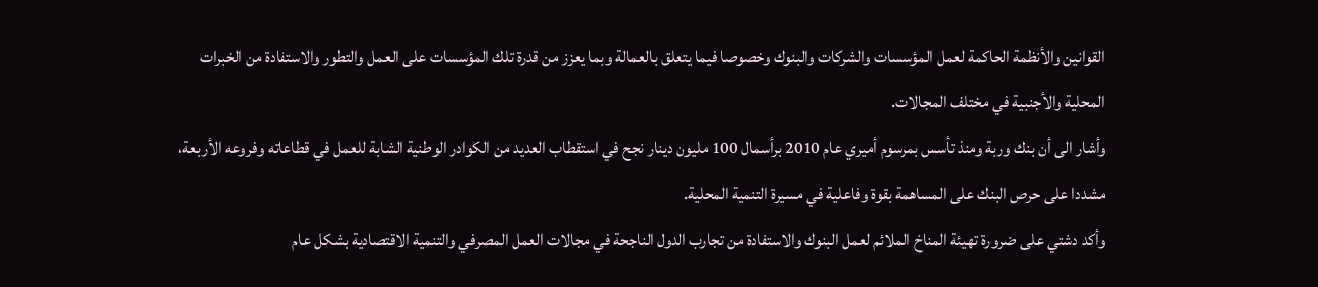القوانين والأنظمة الحاكمة لعمل المؤسسات والشركات والبنوك وخصوصا فيما يتعلق بالعمالة وبما يعزز من قدرة تلك المؤسسات على العمل والتطور والاستفادة من الخبرات المحلية والأجنبية في مختلف المجالات.
وأشار الى أن بنك وربة ومنذ تأسس بمرسوم أميري عام 2010 برأسمال 100 مليون دينار نجح في استقطاب العديد من الكوادر الوطنية الشابة للعمل في قطاعاته وفروعه الأربعة، مشددا على حرص البنك على المساهمة بقوة وفاعلية في مسيرة التنمية المحلية.
وأكد دشتي على ضرورة تهيئة المناخ الملائم لعمل البنوك والاستفادة من تجارب الدول الناجحة في مجالات العمل المصرفي والتنمية الاقتصادية بشكل عام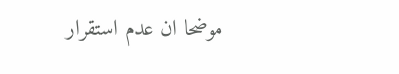موضحا ان عدم استقرار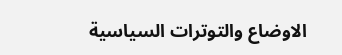الاوضاع والتوترات السياسية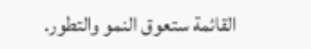القائمة ستعوق النمو والتطور.